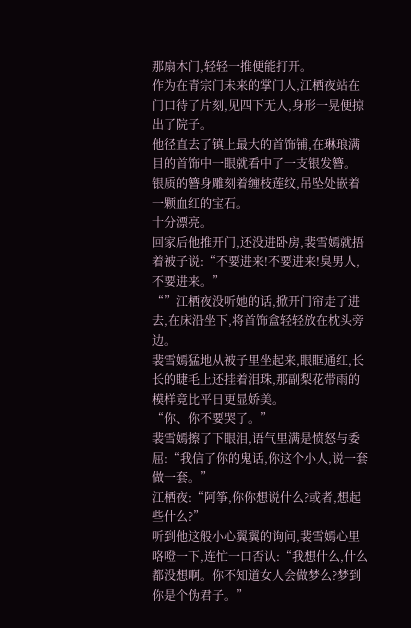那扇木门,轻轻一推便能打开。
作为在青宗门未来的掌门人,江栖夜站在门口待了片刻,见四下无人,身形一晃便掠出了院子。
他径直去了镇上最大的首饰铺,在琳琅满目的首饰中一眼就看中了一支银发簪。
银质的簪身雕刻着缠枝莲纹,吊坠处嵌着一颗血红的宝石。
十分漂亮。
回家后他推开门,还没进卧房,裴雪嫣就捂着被子说:“不要进来!不要进来!臭男人,不要进来。”
“”江栖夜没听她的话,掀开门帘走了进去,在床沿坐下,将首饰盒轻轻放在枕头旁边。
裴雪嫣猛地从被子里坐起来,眼眶通红,长长的睫毛上还挂着泪珠,那副梨花带雨的模样竟比平日更显娇美。
“你、你不要哭了。”
裴雪嫣擦了下眼泪,语气里满是愤怒与委屈:“我信了你的鬼话,你这个小人,说一套做一套。”
江栖夜:“阿筝,你你想说什么?或者,想起些什么?”
听到他这般小心翼翼的询问,裴雪嫣心里咯噔一下,连忙一口否认:“我想什么,什么都没想啊。你不知道女人会做梦么?梦到你是个伪君子。”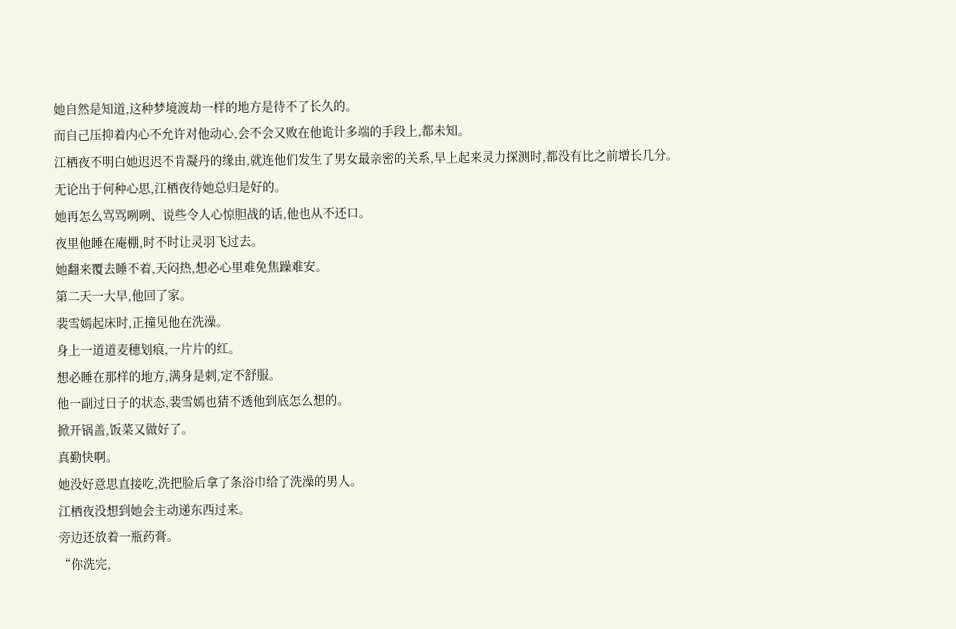她自然是知道,这种梦境渡劫一样的地方是待不了长久的。
而自己压抑着内心不允许对他动心,会不会又败在他诡计多端的手段上,都未知。
江栖夜不明白她迟迟不肯凝丹的缘由,就连他们发生了男女最亲密的关系,早上起来灵力探测时,都没有比之前增长几分。
无论出于何种心思,江栖夜待她总归是好的。
她再怎么骂骂咧咧、说些令人心惊胆战的话,他也从不还口。
夜里他睡在庵棚,时不时让灵羽飞过去。
她翻来覆去睡不着,天闷热,想必心里难免焦躁难安。
第二天一大早,他回了家。
裴雪嫣起床时,正撞见他在洗澡。
身上一道道麦穗划痕,一片片的红。
想必睡在那样的地方,满身是刺,定不舒服。
他一副过日子的状态,裴雪嫣也猜不透他到底怎么想的。
掀开锅盖,饭菜又做好了。
真勤快啊。
她没好意思直接吃,洗把脸后拿了条浴巾给了洗澡的男人。
江栖夜没想到她会主动递东西过来。
旁边还放着一瓶药膏。
“你洗完,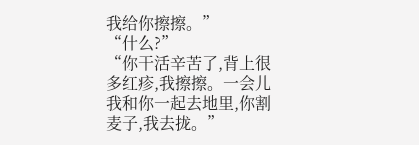我给你擦擦。”
“什么?”
“你干活辛苦了,背上很多红疹,我擦擦。一会儿我和你一起去地里,你割麦子,我去拢。”